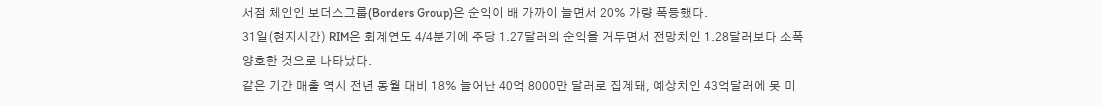서점 체인인 보더스그룹(Borders Group)은 순익이 배 가까이 늘면서 20% 가량 폭등했다.
31일(현지시간) RIM은 회계연도 4/4분기에 주당 1.27달러의 순익을 거두면서 전망치인 1.28달러보다 소폭 양호한 것으로 나타났다.
같은 기간 매출 역시 전년 동월 대비 18% 늘어난 40억 8000만 달러로 집계돼, 예상치인 43억달러에 못 미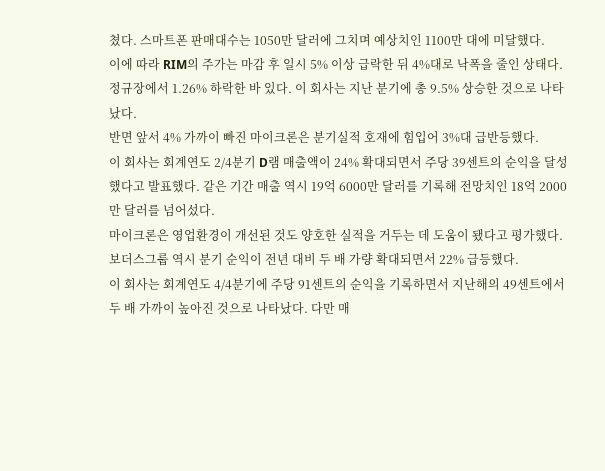쳤다. 스마트폰 판매대수는 1050만 달러에 그치며 예상치인 1100만 대에 미달했다.
이에 따라 RIM의 주가는 마감 후 일시 5% 이상 급락한 뒤 4%대로 낙폭을 줄인 상태다. 정규장에서 1.26% 하락한 바 있다. 이 회사는 지난 분기에 총 9.5% 상승한 것으로 나타났다.
반면 앞서 4% 가까이 빠진 마이크론은 분기실적 호재에 힘입어 3%대 급반등했다.
이 회사는 회계연도 2/4분기 D램 매출액이 24% 확대되면서 주당 39센트의 순익을 달성했다고 발표했다. 같은 기간 매출 역시 19억 6000만 달러를 기록해 전망치인 18억 2000만 달러를 넘어섰다.
마이크론은 영업환경이 개선된 것도 양호한 실적을 거두는 데 도움이 됐다고 평가했다.
보더스그룹 역시 분기 순익이 전년 대비 두 배 가량 확대되면서 22% 급등했다.
이 회사는 회계연도 4/4분기에 주당 91센트의 순익을 기록하면서 지난해의 49센트에서 두 배 가까이 높아진 것으로 나타났다. 다만 매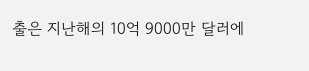출은 지난해의 10억 9000만 달러에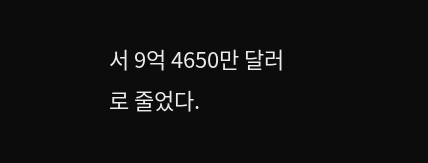서 9억 4650만 달러로 줄었다.